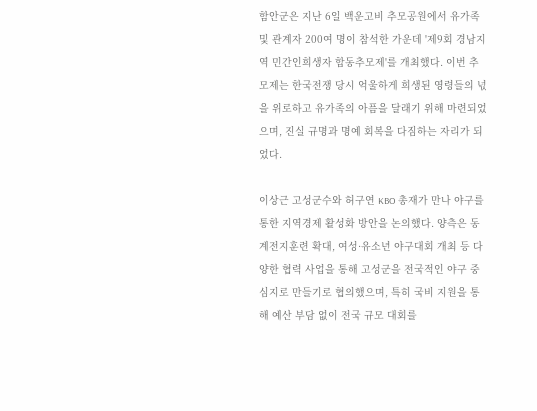함안군은 지난 6일 백운고비 추모공원에서 유가족 및 관계자 200여 명이 참석한 가운데 '제9회 경남지역 민간인희생자 합동추모제'를 개최했다. 이번 추모제는 한국전쟁 당시 억울하게 희생된 영령들의 넋을 위로하고 유가족의 아픔을 달래기 위해 마련되었으며, 진실 규명과 명예 회복을 다짐하는 자리가 되었다.

이상근 고성군수와 허구연 KBO 총재가 만나 야구를 통한 지역경제 활성화 방안을 논의했다. 양측은 동계전지훈련 확대, 여성·유소년 야구대회 개최 등 다양한 협력 사업을 통해 고성군을 전국적인 야구 중심지로 만들기로 협의했으며, 특히 국비 지원을 통해 예산 부담 없이 전국 규모 대회를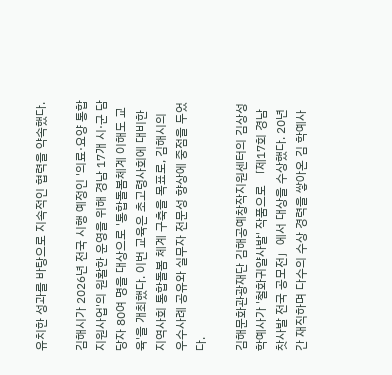유치한 성과를 바탕으로 지속적인 협력을 약속했다.

김해시가 2026년 전국 시행 예정인 '의료·요양 통합지원사업'의 원활한 운영을 위해 경남 17개 시·군 담당자 80여 명을 대상으로 '통합돌봄체계 이해도 교육'을 개최했다. 이번 교육은 초고령사회에 대비한 지역사회 통합돌봄 체계 구축을 목표로, 김해시의 우수사례 공유와 실무자 전문성 향상에 중점을 두었다.

김해문화관광재단 김해공예창작지원센터의 김상성 학예사가 '철화귀얄사발' 작품으로 「제17회 경남 찻사발 전국 공모전」에서 대상을 수상했다. 20년간 재직하며 다수의 수상 경력을 쌓아온 김 학예사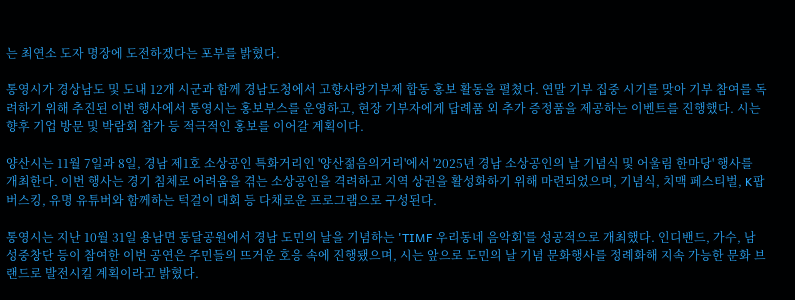는 최연소 도자 명장에 도전하겠다는 포부를 밝혔다.

통영시가 경상남도 및 도내 12개 시군과 함께 경남도청에서 고향사랑기부제 합동 홍보 활동을 펼쳤다. 연말 기부 집중 시기를 맞아 기부 참여를 독려하기 위해 추진된 이번 행사에서 통영시는 홍보부스를 운영하고, 현장 기부자에게 답례품 외 추가 증정품을 제공하는 이벤트를 진행했다. 시는 향후 기업 방문 및 박람회 참가 등 적극적인 홍보를 이어갈 계획이다.

양산시는 11월 7일과 8일, 경남 제1호 소상공인 특화거리인 '양산젊음의거리'에서 '2025년 경남 소상공인의 날 기념식 및 어울림 한마당' 행사를 개최한다. 이번 행사는 경기 침체로 어려움을 겪는 소상공인을 격려하고 지역 상권을 활성화하기 위해 마련되었으며, 기념식, 치맥 페스티벌, K팝 버스킹, 유명 유튜버와 함께하는 턱걸이 대회 등 다채로운 프로그램으로 구성된다.

통영시는 지난 10월 31일 용남면 동달공원에서 경남 도민의 날을 기념하는 'TIMF 우리동네 음악회'를 성공적으로 개최했다. 인디밴드, 가수, 남성중창단 등이 참여한 이번 공연은 주민들의 뜨거운 호응 속에 진행됐으며, 시는 앞으로 도민의 날 기념 문화행사를 정례화해 지속 가능한 문화 브랜드로 발전시킬 계획이라고 밝혔다.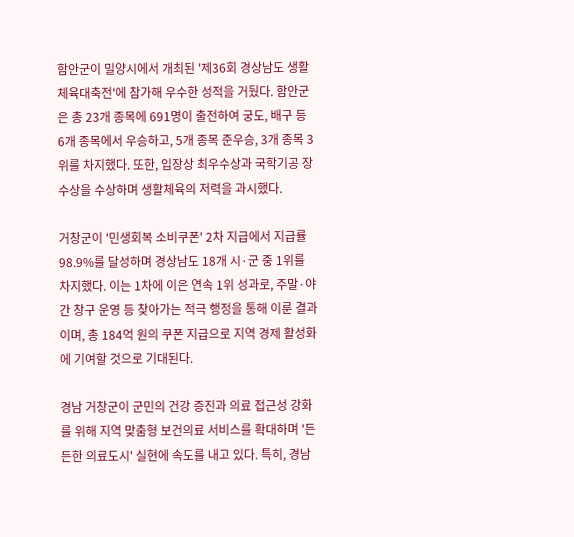함안군이 밀양시에서 개최된 '제36회 경상남도 생활체육대축전'에 참가해 우수한 성적을 거뒀다. 함안군은 총 23개 종목에 691명이 출전하여 궁도, 배구 등 6개 종목에서 우승하고, 5개 종목 준우승, 3개 종목 3위를 차지했다. 또한, 입장상 최우수상과 국학기공 장수상을 수상하며 생활체육의 저력을 과시했다.

거창군이 '민생회복 소비쿠폰' 2차 지급에서 지급률 98.9%를 달성하며 경상남도 18개 시·군 중 1위를 차지했다. 이는 1차에 이은 연속 1위 성과로, 주말·야간 창구 운영 등 찾아가는 적극 행정을 통해 이룬 결과이며, 총 184억 원의 쿠폰 지급으로 지역 경제 활성화에 기여할 것으로 기대된다.

경남 거창군이 군민의 건강 증진과 의료 접근성 강화를 위해 지역 맞춤형 보건의료 서비스를 확대하며 '든든한 의료도시' 실현에 속도를 내고 있다. 특히, 경남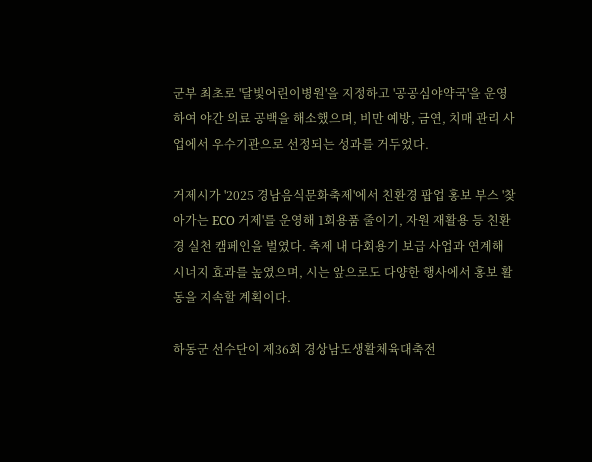군부 최초로 '달빛어린이병원'을 지정하고 '공공심야약국'을 운영하여 야간 의료 공백을 해소했으며, 비만 예방, 금연, 치매 관리 사업에서 우수기관으로 선정되는 성과를 거두었다.

거제시가 '2025 경남음식문화축제'에서 친환경 팝업 홍보 부스 '찾아가는 ECO 거제'를 운영해 1회용품 줄이기, 자원 재활용 등 친환경 실천 캠페인을 벌였다. 축제 내 다회용기 보급 사업과 연계해 시너지 효과를 높였으며, 시는 앞으로도 다양한 행사에서 홍보 활동을 지속할 계획이다.

하동군 선수단이 제36회 경상남도생활체육대축전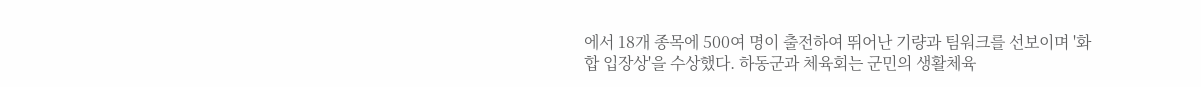에서 18개 종목에 500여 명이 출전하여 뛰어난 기량과 팀워크를 선보이며 '화합 입장상'을 수상했다. 하동군과 체육회는 군민의 생활체육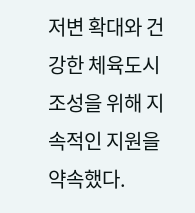저변 확대와 건강한 체육도시 조성을 위해 지속적인 지원을 약속했다.